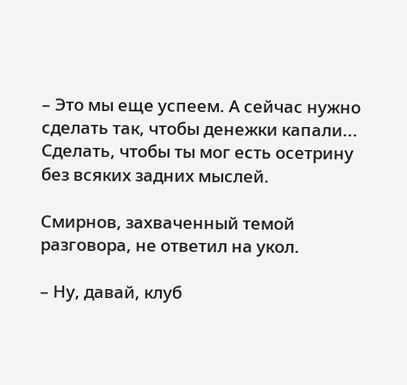– Это мы еще успеем. А сейчас нужно сделать так, чтобы денежки капали... Сделать, чтобы ты мог есть осетрину без всяких задних мыслей.

Смирнов, захваченный темой разговора, не ответил на укол.

– Ну, давай, клуб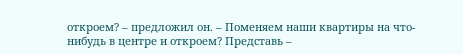откроем? – предложил он. – Поменяем наши квартиры на что-нибудь в центре и откроем? Представь –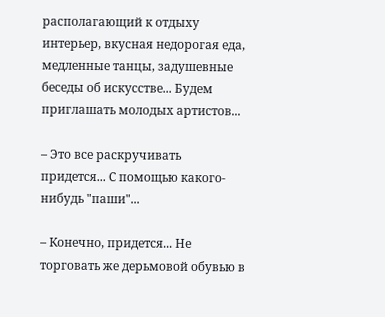располагающий к отдыху интерьер, вкусная недорогая еда, медленные танцы, задушевные беседы об искусстве... Будем приглашать молодых артистов...

– Это все раскручивать придется... С помощью какого-нибудь "паши"...

– Конечно, придется... Не торговать же дерьмовой обувью в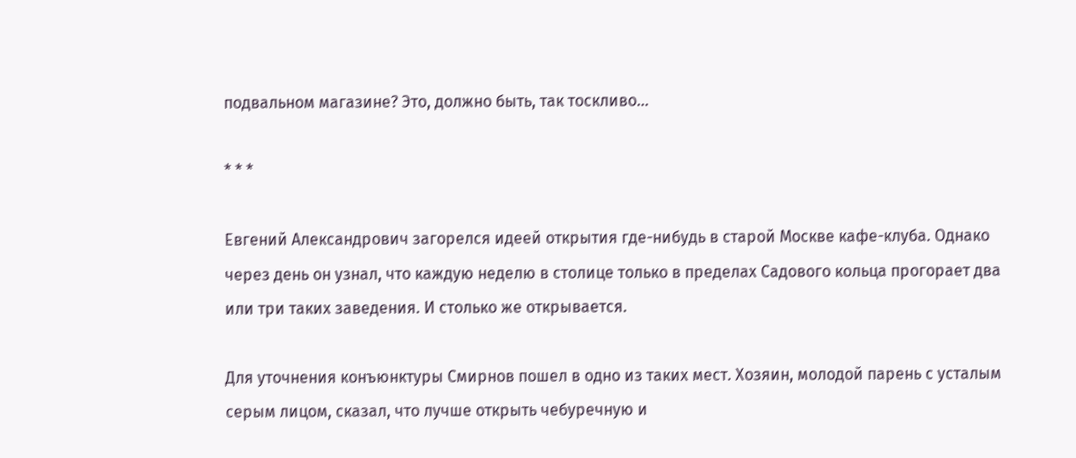подвальном магазине? Это, должно быть, так тоскливо...

* * *

Евгений Александрович загорелся идеей открытия где-нибудь в старой Москве кафе-клуба. Однако через день он узнал, что каждую неделю в столице только в пределах Садового кольца прогорает два или три таких заведения. И столько же открывается.

Для уточнения конъюнктуры Смирнов пошел в одно из таких мест. Хозяин, молодой парень с усталым серым лицом, сказал, что лучше открыть чебуречную и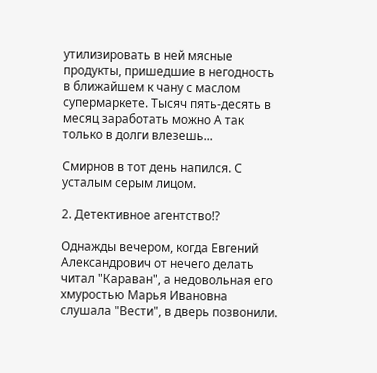утилизировать в ней мясные продукты, пришедшие в негодность в ближайшем к чану с маслом супермаркете. Тысяч пять-десять в месяц заработать можно А так только в долги влезешь...

Смирнов в тот день напился. С усталым серым лицом.

2. Детективное агентство!?

Однажды вечером, когда Евгений Александрович от нечего делать читал "Караван", а недовольная его хмуростью Марья Ивановна слушала "Вести", в дверь позвонили.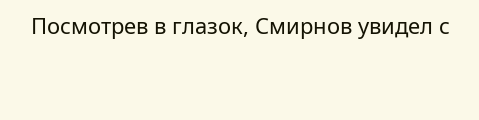Посмотрев в глазок, Смирнов увидел с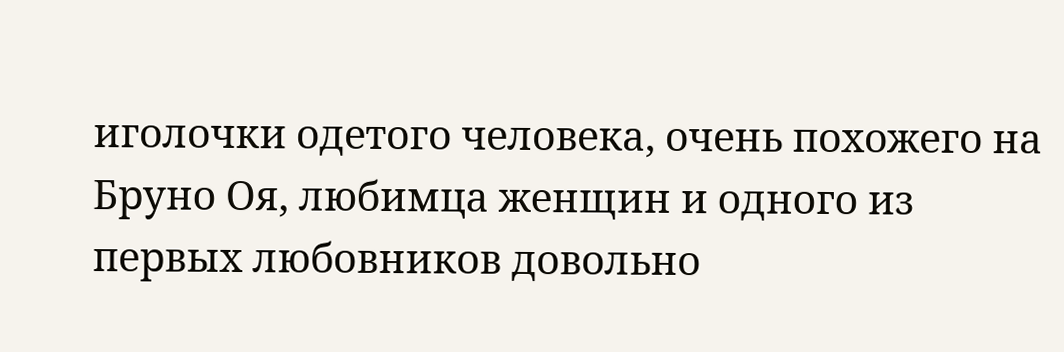иголочки одетого человека, очень похожего на Бруно Оя, любимца женщин и одного из первых любовников довольно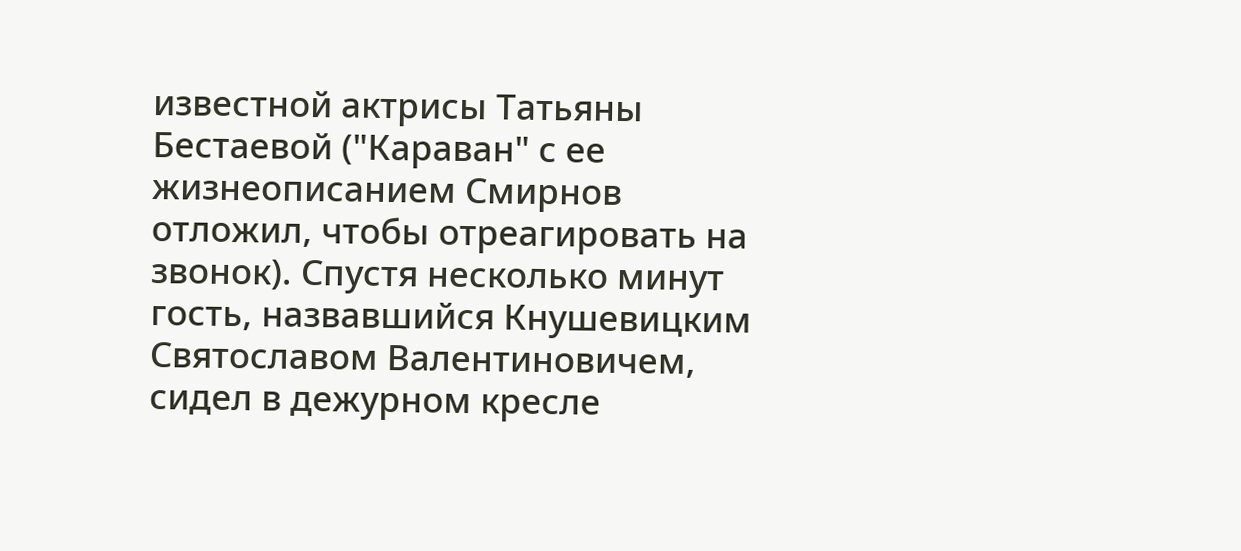известной актрисы Татьяны Бестаевой ("Караван" с ее жизнеописанием Смирнов отложил, чтобы отреагировать на звонок). Спустя несколько минут гость, назвавшийся Кнушевицким Святославом Валентиновичем, сидел в дежурном кресле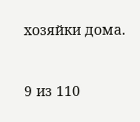хозяйки дома.



9 из 110